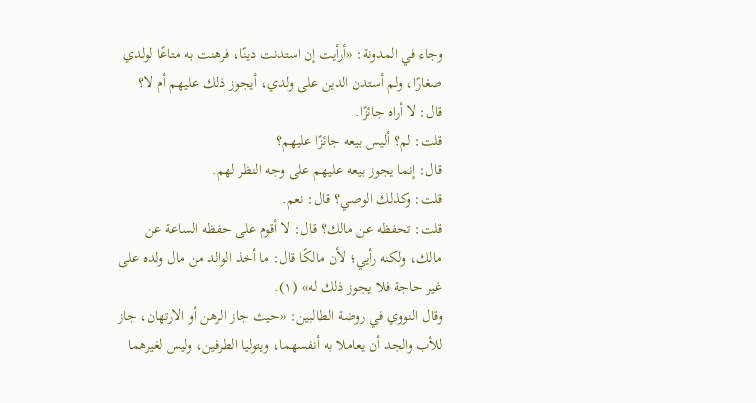وجاء في المدونة: «أرأيت إن استدنت دينًا، فرهنت به متاعًا لولدي صغارًا، ولم أستدن الدين على ولدي، أيجوز ذلك عليهم أم لا؟
قال: لا أراه جائزًا.
قلت: لم؟ أليس بيعه جائزًا عليهم؟
قال: إنما يجوز بيعه عليهم على وجه النظر لهم.
قلت: وكذلك الوصي؟ قال: نعم.
قلت: تحفظه عن مالك؟ قال: لا أقوم على حفظه الساعة عن مالك، ولكنه رأيي؛ لأن مالكًا قال: ما أخذ الوالد من مال ولده على غير حاجة فلا يجوز ذلك له» (١).
وقال النووي في روضة الطالبين: «حيث جاز الرهن أو الارتهان، جاز للأب والجد أن يعاملا به أنفسهما، ويتوليا الطرفين، وليس لغيرهما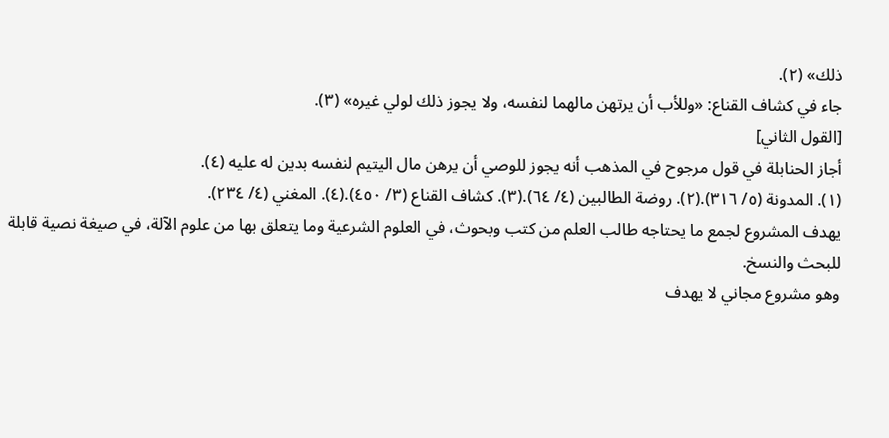ذلك» (٢).
جاء في كشاف القناع: «وللأب أن يرتهن مالهما لنفسه، ولا يجوز ذلك لولي غيره» (٣).
[القول الثاني]
أجاز الحنابلة في قول مرجوح في المذهب أنه يجوز للوصي أن يرهن مال اليتيم لنفسه بدين له عليه (٤).
(١). المدونة (٥/ ٣١٦).(٢). روضة الطالبين (٤/ ٦٤).(٣). كشاف القناع (٣/ ٤٥٠).(٤). المغني (٤/ ٢٣٤).
يهدف المشروع لجمع ما يحتاجه طالب العلم من كتب وبحوث، في العلوم الشرعية وما يتعلق بها من علوم الآلة، في صيغة نصية قابلة للبحث والنسخ.
وهو مشروع مجاني لا يهدف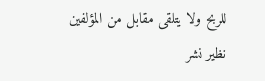للربح ولا يتلقى مقابل من المؤلفين نظير نشر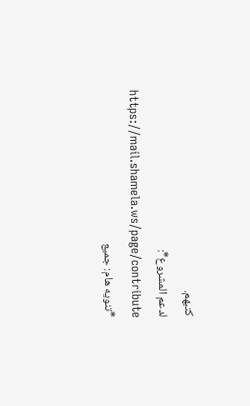كتبهم.
لدعم المشروع*: https://mail.shamela.ws/page/contribute
*تنويه هام: جميع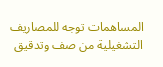المساهمات توجه للمصاريف التشغيلية من صف وتدقيق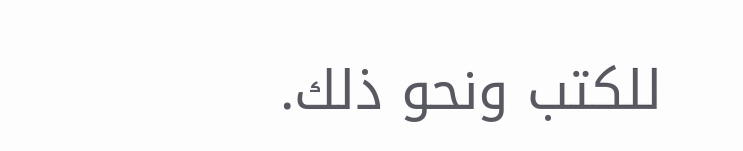للكتب ونحو ذلك.